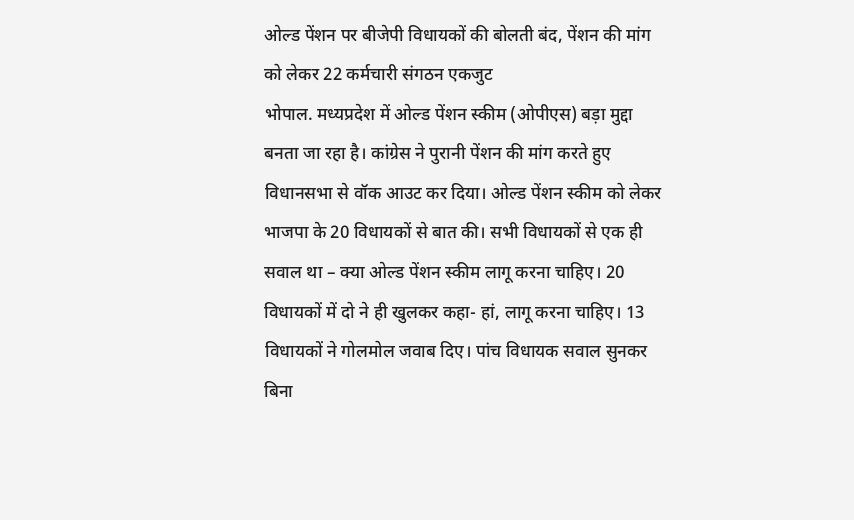ओल्ड पेंशन पर बीजेपी विधायकों की बोलती बंद, पेंशन की मांग को लेकर 22 कर्मचारी संगठन एकजुट
भोपाल. मध्यप्रदेश में ओल्ड पेंशन स्कीम (ओपीएस) बड़ा मुद्दा बनता जा रहा है। कांग्रेस ने पुरानी पेंशन की मांग करते हुए विधानसभा से वॉक आउट कर दिया। ओल्ड पेंशन स्कीम को लेकर भाजपा के 20 विधायकों से बात की। सभी विधायकों से एक ही सवाल था – क्या ओल्ड पेंशन स्कीम लागू करना चाहिए। 20 विधायकों में दो ने ही खुलकर कहा- हां, लागू करना चाहिए। 13 विधायकों ने गोलमोल जवाब दिए। पांच विधायक सवाल सुनकर बिना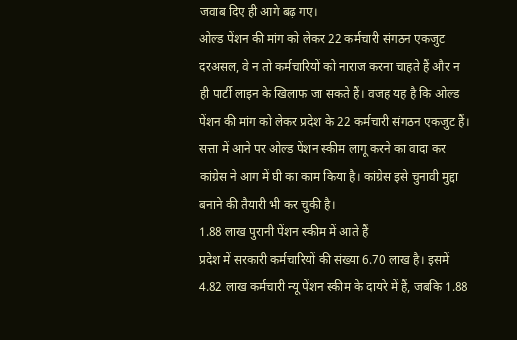जवाब दिए ही आगे बढ़ गए।
ओल्ड पेंशन की मांग को लेकर 22 कर्मचारी संगठन एकजुट
दरअसल, वे न तो कर्मचारियों को नाराज करना चाहते हैं और न ही पार्टी लाइन के खिलाफ जा सकते हैं। वजह यह है कि ओल्ड पेंशन की मांग को लेकर प्रदेश के 22 कर्मचारी संगठन एकजुट हैं। सत्ता में आने पर ओल्ड पेंशन स्कीम लागू करने का वादा कर कांग्रेस ने आग में घी का काम किया है। कांग्रेस इसे चुनावी मुद्दा बनाने की तैयारी भी कर चुकी है।
1.88 लाख पुरानी पेंशन स्कीम में आते हैं
प्रदेश में सरकारी कर्मचारियों की संख्या 6.70 लाख है। इसमें 4.82 लाख कर्मचारी न्यू पेंशन स्कीम के दायरे में हैं, जबकि 1.88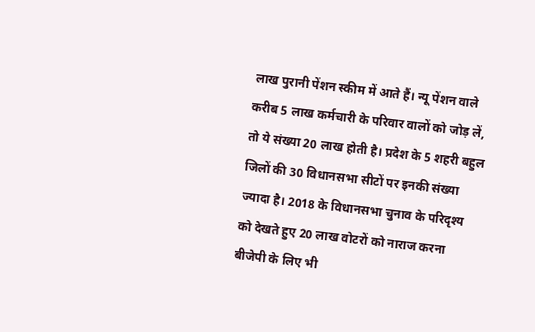लाख पुरानी पेंशन स्कीम में आते हैं। न्यू पेंशन वाले करीब 5 लाख कर्मचारी के परिवार वालों को जोड़ लें, तो ये संख्या 20 लाख होती है। प्रदेश के 5 शहरी बहुल जिलों की 30 विधानसभा सीटों पर इनकी संख्या ज्यादा है। 2018 के विधानसभा चुनाव के परिदृश्य को देखते हुए 20 लाख वोटरों को नाराज करना बीजेपी के लिए भी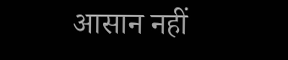आसान नहीं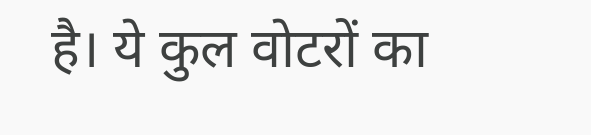है। ये कुल वोटरों का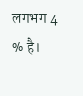लगभग 4 % है।